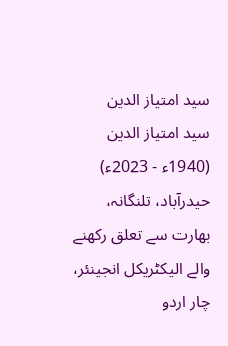سید امتیاز الدین
سید امتیاز الدین (1940ء - 2023ء) حیدرآباد، تلنگانہ، بھارت سے تعلق رکھنے والے الیکٹریکل انجینئر، چار اردو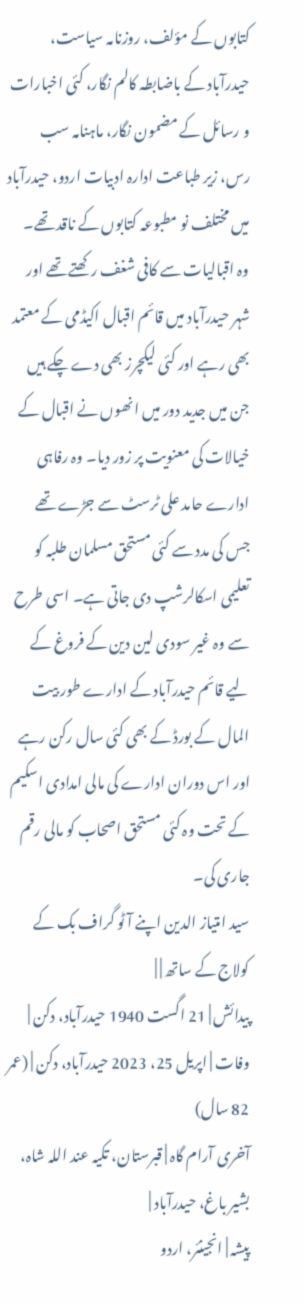کتابوں کے مؤلف، روزنامہ سیاست، حیدرآباد کے باضابطہ کالم نگار، کئی اخبارات و رسائل کے مضمون نگار، ماہنامہ سب رس، زیر طباعت ادارہ ادبیات اردو، حیدرآباد میں مختلف نو مطبوعہ کتابوں کے ناقد تھے۔ وہ اقبالیات سے کافی شغف رکھتے تھے اور شہر حیدرآباد میں قائم اقبال اکیڈمی کے معتمد بھی رہے اور کئی لیکچرز بھی دے چکے ہیں جن میں جدید دور میں انھوں نے اقبال کے خیالات کی معنویت پر زور دیا۔ وہ رفاہی ادارے حامد علی ٹرسٹ سے جڑے تھے جس کی مدد سے کئی مستحق مسلمان طلبہ کو تعلیمی اسکالرشپ دی جاتی ہے۔ اسی طرح سے وہ غیر سودی لین دین کے فروغ کے لیے قائم حیدرآباد کے ادارے طور بیت المال کے بورڈ کے بھی کئی سال رکن رہے اور اس دوران ادارے کی مالی امدادی اسکیم کے تحت وہ کئی مستحق اصحاب کو مالی رقم جاری کی۔
سید امتیاز الدین اپنے آٹو گراف بک کے کولاج کے ساتھ | |
پیدائش | 21 اگست 1940 حیدرآباد، دکن |
وفات | اپریل 25، 2023 حیدرآباد، دکن | (عمر 82 سال)
آخری آرام گاہ | قبرستان، تکیہ عند اللہ شاہ، بشیر باغ، حیدرآباد |
پیشہ | انجینئر، اردو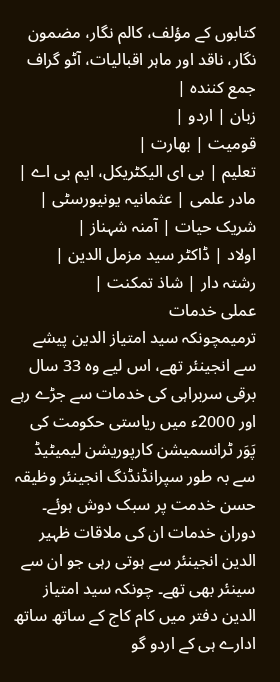کتابوں کے مؤلف، کالم نگار، مضمون نگار، ناقد اور ماہر اقبالیات، آٹو گراف جمع کنندہ |
زبان | اردو |
قومیت | بھارت |
تعلیم | بی ای الیکٹریکل، ایم بی اے |
مادر علمی | عثمانیہ یونیورسٹی |
شریک حیات | آمنہ شہناز |
اولاد | ڈاکٹر سید مزمل الدین |
رشتہ دار | شاذ تمكنت |
عملی خدمات
ترمیمچونکہ سید امتیاز الدین پیشے سے انجینئر تھے، اس لیے وہ 33 سال برقی سربراہی کی خدمات سے جڑے رہے اور 2000ء میں ریاستی حکومت کی پَوَر ٹرانسمیشن کارپوریشن لیمیٹیڈ سے بہ طور سپرانڈنڈنگ انجینئر وظیقہ حسن خدمت پر سبک دوش ہوئے۔ دوران خدمات ان کی ملاقات ظہیر الدین انجینئر سے ہوتی رہی جو ان سے سینئر بھی تھے۔ چونکہ سید امتیاز الدین دفتر میں کام کاج کے ساتھ ساتھ ادارے ہی کے اردو گو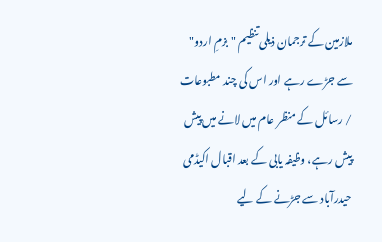ملازمین کے ترجمان ذیلی تنظیم "بزمِ اردو" سے جڑے رہے اور اس کی چند مطبوعات / رسائل کے منظر عام میں لانے میں پیش پیش رہے، وظیفہ یابی کے بعد اقبال اکیڈمی حیدرآباد سے جڑنے کے لیے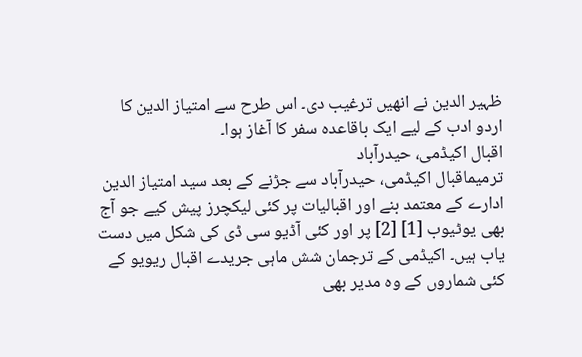ظہیر الدین نے انھیں ترغیب دی۔ اس طرح سے امتیاز الدین کا اردو ادب کے لیے ایک باقاعدہ سفر کا آغاز ہوا۔
اقبال اکیڈمی، حیدرآباد
ترمیماقبال اکیڈمی، حیدرآباد سے جڑنے کے بعد سید امتیاز الدین ادارے کے معتمد بنے اور اقبالیات پر کئی لیکچرز پیش کیے جو آج بھی یوٹیوب [1] [2] پر اور کئی آڈیو سی ڈی کی شکل میں دست یاب ہیں۔ اکیڈمی کے ترجمان شش ماہی جریدے اقبال ریویو کے کئی شماروں کے وہ مدیر بھی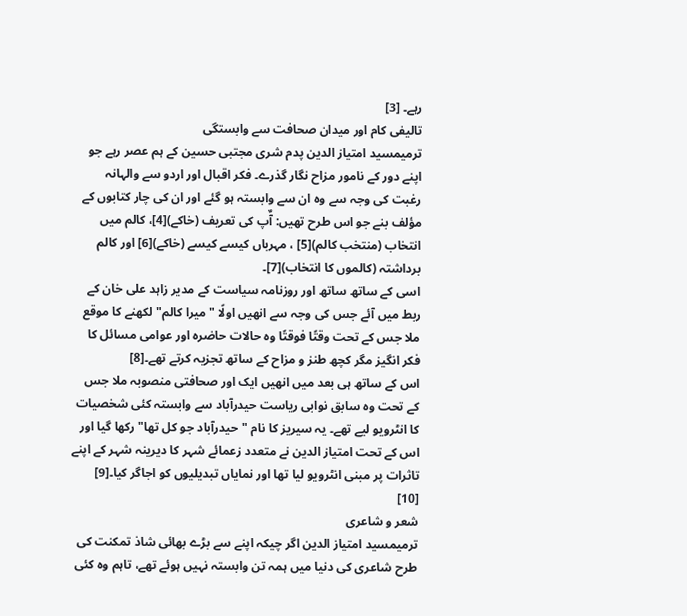رہے۔ [3]
تالیفی کام اور میدان صحافت سے وابستگی
ترمیمسید امتیاز الدین پدم شری مجتبی حسین کے ہم عصر رہے جو اپنے دور کے نامور مزاح نگار گذرے۔ فکر اقبال اور اردو سے والہانہ رغبت کی وجہ سے وہ ان سے وابستہ ہو گئے اور ان کی چار کتابوں کے مؤلف بنے جو اس طرح تھیں: آٌپ کی تعریف (خاکے)[4]، کالم میں انتخاب (منتخب کالم)[5] ، مہرباں کیسے کیسے (خاکے)[6] اور کالم برداشتہ (کالموں کا انتخاب)[7]۔
اسی کے ساتھ ساتھ اور روزنامہ سیاست کے مدیر زاہد علی خان کے ربط میں آئے جس کی وجہ سے انھیں اولًا "میرا کالم" لکھنے کا موقع ملا جس کے تحت وقتًا فوقتًا وہ حالات حاضرہ اور عوامی مسائل کا فکر انگیز مگر کچھ طنز و مزاح کے ساتھ تجزیہ کرتے تھے۔[8]
اس کے ساتھ ہی بعد میں انھیں ایک اور صحافتی منصوبہ ملا جس کے تحت وہ سابق نوابی ریاست حیدرآباد سے وابستہ کئی شخصیات کا انٹرویو لیے تھے۔ یہ سیریز کا نام "حیدرآباد جو کل تھا" رکھا گیا اور اس کے تحت امتیاز الدین نے متعدد زعمائے شہر کا دیرینہ شہر کے اپنے تاثرات پر مبنی انٹرویو لیا تھا اور نمایاں تبدیلیوں کو اجاگر کیا۔[9] [10]
شعر و شاعری
ترمیمسید امتیاز الدین اگر چیکہ اپنے سے بڑے بھائی شاذ تمکنت کی طرح شاعری کی دنیا میں ہمہ تن وابستہ نہیں ہوئے تھے، تاہم وہ کئی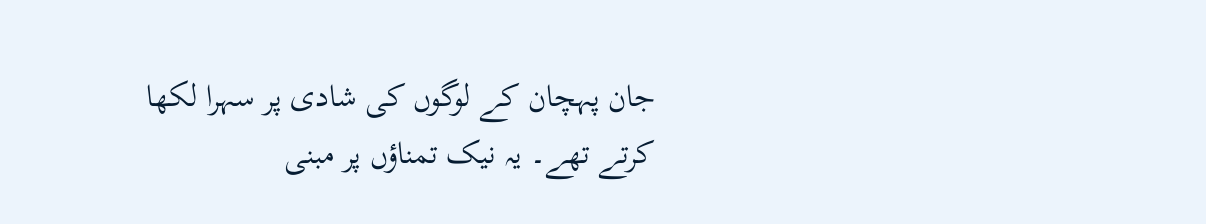جان پہچان کے لوگوں کی شادی پر سہرا لکھا کرتے تھے۔ یہ نیک تمناؤں پر مبنی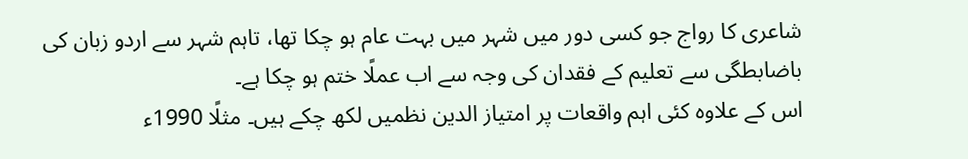شاعری کا رواج جو کسی دور میں شہر میں بہت عام ہو چکا تھا، تاہم شہر سے اردو زبان کی باضابطگی سے تعلیم کے فقدان کی وجہ سے اب عملًا ختم ہو چکا ہے۔
اس کے علاوہ کئی اہم واقعات پر امتیاز الدین نظمیں لکھ چکے ہیں۔ مثلًا 1990ء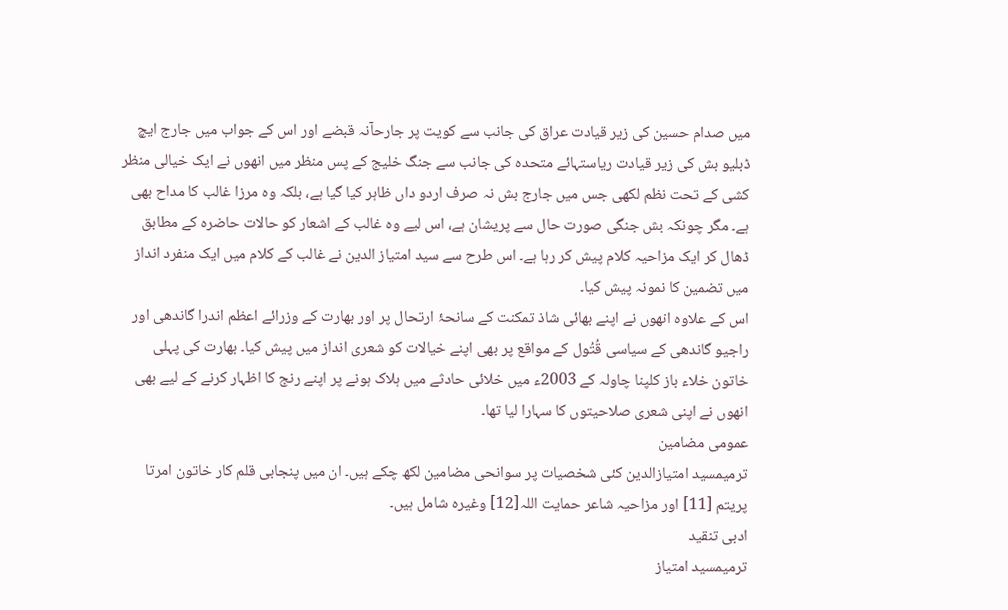میں صدام حسین کی زیر قیادت عراق کی جانب سے کویت پر جارحآنہ قبضے اور اس کے جواب میں جارج ایچ ڈبلیو بش کی زیر قیادت ریاستہائے متحدہ کی جانب سے جنگ خلیج کے پس منظر میں انھوں نے ایک خیالی منظر کشی کے تحت نظم لکھی جس میں جارج بش نہ صرف اردو داں ظاہر کیا گیا ہے، بلکہ وہ مرزا غالب کا مداح بھی ہے۔ مگر چونکہ بش جنگی صورت حال سے پریشان ہے، اس لیے وہ غالب کے اشعار کو حالات حاضرہ کے مطابق ڈھال کر ایک مزاحیہ کلام پیش کر رہا ہے۔ اس طرح سے سید امتیاز الدین نے غالب کے کلام میں ایک منفرد انداز میں تضمین کا نمونہ پیش کیا۔
اس کے علاوہ انھوں نے اپنے بھائی شاذ تمکنت کے سانحۂ ارتحال پر اور بھارت کے وزرائے اعظم اندرا گاندھی اور راجیو گاندھی کے سیاسی قُتُول کے مواقع پر بھی اپنے خیالات کو شعری انداز میں پیش کیا۔ بھارت کی پہلی خاتون خلاء باز کلپنا چاولہ کے 2003ء میں خلائی حادثے میں ہلاک ہونے پر اپنے رنج کا اظہار کرنے کے لیے بھی انھوں نے اپنی شعری صلاحیتوں کا سہارا لیا تھا۔
عمومی مضامین
ترمیمسید امتیازالدین کئی شخصیات پر سوانحی مضامین لکھ چکے ہیں۔ ان میں پنجابی قلم کار خاتون امرتا پریتم [11] اور مزاحیہ شاعر حمایت اللہ[12] وغیرہ شامل ہیں۔
ادبی تنقید
ترمیمسید امتیاز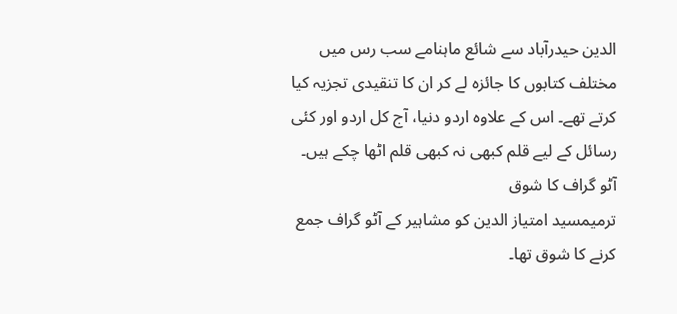الدین حیدرآباد سے شائع ماہنامے سب رس میں مختلف کتابوں کا جائزہ لے کر ان کا تنقیدی تجزیہ کیا کرتے تھے۔ اس کے علاوہ اردو دنیا، آج کل اردو اور کئی رسائل کے لیے قلم کبھی نہ کبھی قلم اٹھا چکے ہیں۔
آٹو گراف کا شوق
ترمیمسید امتیاز الدین کو مشاہیر کے آٹو گراف جمع کرنے کا شوق تھا۔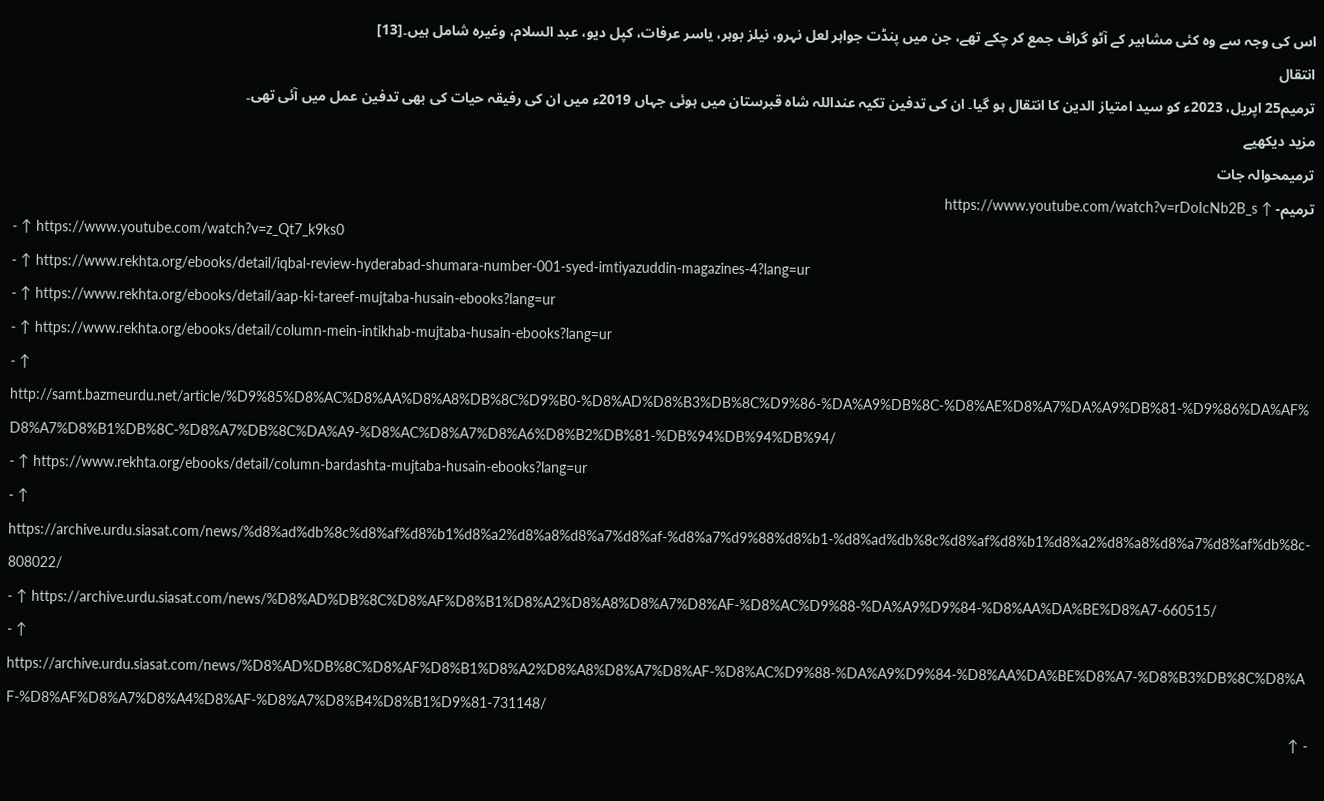اس کی وجہ سے وہ کئی مشاہیر کے آٹو گراف جمع کر چکے تھے، جن میں پنڈت جواہر لعل نہرو، نیلز بوہر، یاسر عرفات، کپل دیو، عبد السلام، وغیرہ شامل ہیں۔[13]
انتقال
ترمیم25 اپریل، 2023ء کو سید امتیاز الدین کا انتقال ہو گیا۔ ان کی تدفین تکیہ عنداللہ شاہ قبرستان میں ہوئی جہاں 2019ء میں ان کی رفیقہ حیات کی بھی تدفین عمل میں آئی تھی۔
مزید دیکھیے
ترمیمحوالہ جات
ترمیم- ↑ https://www.youtube.com/watch?v=rDoIcNb2B_s
- ↑ https://www.youtube.com/watch?v=z_Qt7_k9ks0
- ↑ https://www.rekhta.org/ebooks/detail/iqbal-review-hyderabad-shumara-number-001-syed-imtiyazuddin-magazines-4?lang=ur
- ↑ https://www.rekhta.org/ebooks/detail/aap-ki-tareef-mujtaba-husain-ebooks?lang=ur
- ↑ https://www.rekhta.org/ebooks/detail/column-mein-intikhab-mujtaba-husain-ebooks?lang=ur
- ↑ http://samt.bazmeurdu.net/article/%D9%85%D8%AC%D8%AA%D8%A8%DB%8C%D9%B0-%D8%AD%D8%B3%DB%8C%D9%86-%DA%A9%DB%8C-%D8%AE%D8%A7%DA%A9%DB%81-%D9%86%DA%AF%D8%A7%D8%B1%DB%8C-%D8%A7%DB%8C%DA%A9-%D8%AC%D8%A7%D8%A6%D8%B2%DB%81-%DB%94%DB%94%DB%94/
- ↑ https://www.rekhta.org/ebooks/detail/column-bardashta-mujtaba-husain-ebooks?lang=ur
- ↑ https://archive.urdu.siasat.com/news/%d8%ad%db%8c%d8%af%d8%b1%d8%a2%d8%a8%d8%a7%d8%af-%d8%a7%d9%88%d8%b1-%d8%ad%db%8c%d8%af%d8%b1%d8%a2%d8%a8%d8%a7%d8%af%db%8c-808022/
- ↑ https://archive.urdu.siasat.com/news/%D8%AD%DB%8C%D8%AF%D8%B1%D8%A2%D8%A8%D8%A7%D8%AF-%D8%AC%D9%88-%DA%A9%D9%84-%D8%AA%DA%BE%D8%A7-660515/
- ↑ https://archive.urdu.siasat.com/news/%D8%AD%DB%8C%D8%AF%D8%B1%D8%A2%D8%A8%D8%A7%D8%AF-%D8%AC%D9%88-%DA%A9%D9%84-%D8%AA%DA%BE%D8%A7-%D8%B3%DB%8C%D8%AF-%D8%AF%D8%A7%D8%A4%D8%AF-%D8%A7%D8%B4%D8%B1%D9%81-731148/
- ↑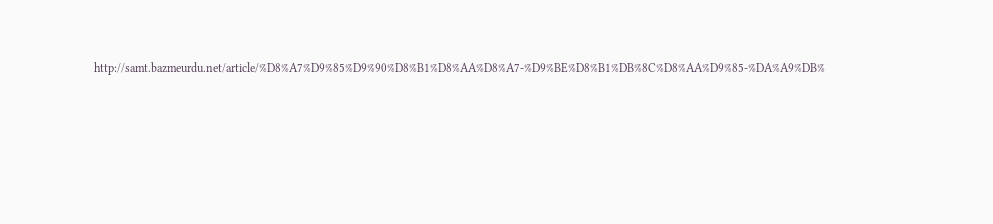http://samt.bazmeurdu.net/article/%D8%A7%D9%85%D9%90%D8%B1%D8%AA%D8%A7-%D9%BE%D8%B1%DB%8C%D8%AA%D9%85-%DA%A9%DB%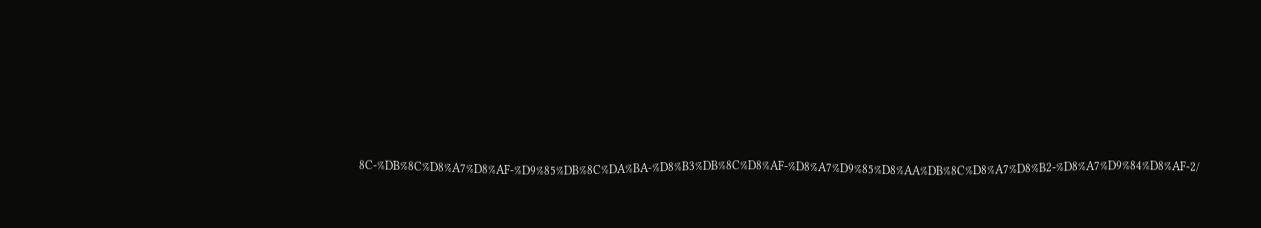8C-%DB%8C%D8%A7%D8%AF-%D9%85%DB%8C%DA%BA-%D8%B3%DB%8C%D8%AF-%D8%A7%D9%85%D8%AA%DB%8C%D8%A7%D8%B2-%D8%A7%D9%84%D8%AF-2/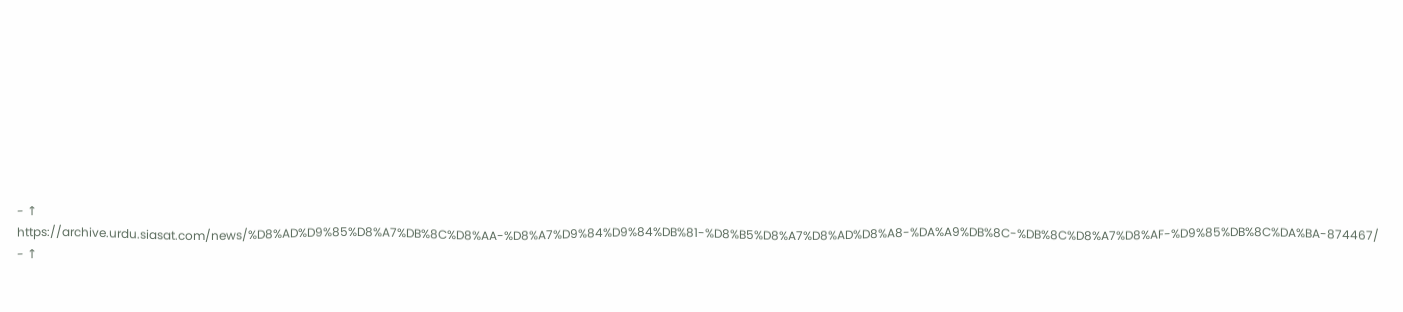- ↑ https://archive.urdu.siasat.com/news/%D8%AD%D9%85%D8%A7%DB%8C%D8%AA-%D8%A7%D9%84%D9%84%DB%81-%D8%B5%D8%A7%D8%AD%D8%A8-%DA%A9%DB%8C-%DB%8C%D8%A7%D8%AF-%D9%85%DB%8C%DA%BA-874467/
- ↑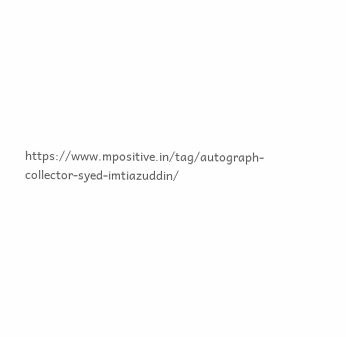https://www.mpositive.in/tag/autograph-collector-syed-imtiazuddin/